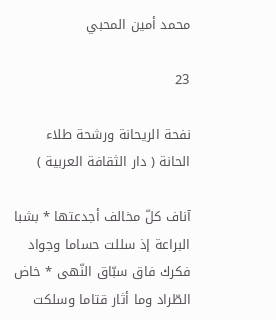محمد أمين المحبي

23

نفحة الريحانة ورشحة طلاء الحانة ( دار الثقافة العربية )

آناف كلّ مخالف أجدعتها * بشبا البراعة إذ سللت حساما وجواد فكرك فاق سبّاق النّهى * خاض الطّراد وما أثار قتاما وسلكت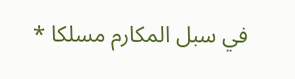في سبل المكارم مسلكا *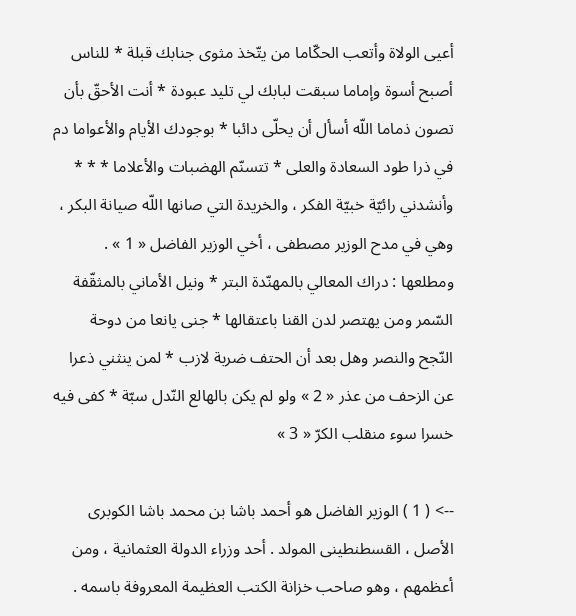أعيى الولاة وأتعب الحكّاما من يتّخذ مثوى جنابك قبلة * للناس أصبح أسوة وإماما سبقت لبابك لي تليد عبودة * أنت الأحقّ بأن تصون ذماما اللّه أسأل أن يحلّى دائبا * بوجودك الأيام والأعواما دم في ذرا طود السعادة والعلى * تتسنّم الهضبات والأعلاما * * * وأنشدني رائيّة خبيّة الفكر ، والخريدة التي صانها اللّه صيانة البكر ، وهي في مدح الوزير مصطفى ، أخي الوزير الفاضل « 1 » . ومطلعها : دراك المعالي بالمهنّدة البتر * ونيل الأماني بالمثقّفة السّمر ومن يهتصر لدن القنا باعتقالها * جنى يانعا من دوحة النّجح والنصر وهل بعد أن الحتف ضربة لازب * لمن ينثني ذعرا عن الزحف من عذر « 2 » ولو لم يكن بالهالع النّدل سبّة * كفى فيه خسرا سوء منقلب الكرّ « 3 »

--> ( 1 ) الوزير الفاضل هو أحمد باشا بن محمد باشا الكوبرى الأصل ، القسطنطينى المولد . أحد وزراء الدولة العثمانية ، ومن أعظمهم ، وهو صاحب خزانة الكتب العظيمة المعروفة باسمه .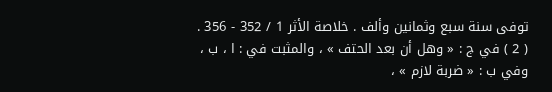توفى سنة سبع وثمانين وألف . خلاصة الأثر 1 / 352 - 356 . ( 2 ) في ج : « وهل أن بعد الحتف » ، والمثبت في : ا ، ب ، وفي ب : « ضربة لازم » ،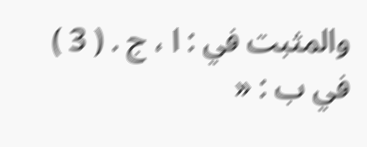والمثبت في : ا ، ج . ( 3 ) في ب : «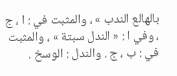بالهالع الندب » ، والمثبت في : ا ، ج ، وفي ا : « الندل سبتة » ، والمثبت في : ب ، ج . والندل : الوسخ .